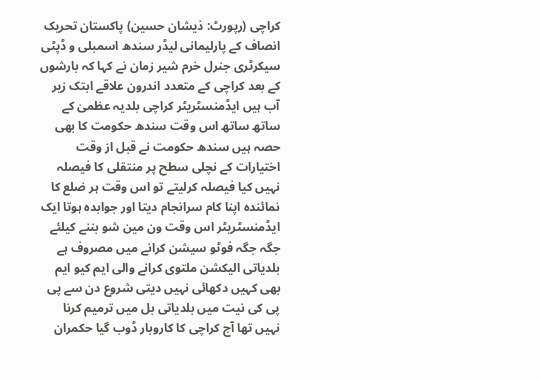کراچی (رپورٹ: ذیشان حسین) پاکستان تحریک انصاف کے پارلیمانی لیڈر سندھ اسمبلی و ڈپٹی سیکرٹری جنرل خرم شیر زمان نے کہا کہ بارشوں کے بعد کراچی کے متعدد اندرون علاقے ابتک زیر آب ہیں ایڈمنسٹریٹر کراچی بلدیہ عظمیٰ کے ساتھ ساتھ اس وقت سندھ حکومت کا بھی حصہ ہیں سندھ حکومت نے قبل از وقت اختیارات کے نچلی سطح پر منتقلی کا فیصلہ نہیں کیا فیصلہ کرلیتے تو اس وقت ہر ضلع کا نمائندہ اپنا کام سرانجام دیتا اور جوابدہ ہوتا ایک ایڈمنسٹریٹر اس وقت ون مین شو بننے کیلئے جگہ جگہ فوٹو سیشن کرانے میں مصروف ہے بلدیاتی الیکشن ملتوی کرانے والی ایم کیو ایم بھی کہیں دکھائی نہیں دیتی شروع دن سے پی پی کی نیت میں بلدیاتی بل میں ترمیم کرنا نہیں تھا آج کراچی کا کاروبار ڈوب گیا حکمران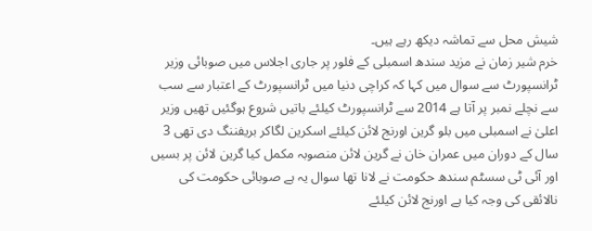شیش محل سے تماشہ دیکھ رہے ہیں۔
خرم شیر زمان نے مزید سندھ اسمبلی کے فلور پر جاری اجلاس میں صوبائی وزیر ٹرانسپورٹ سے سوال میں کہا کہ کراچی دنیا میں ٹرانسپورٹ کے اعتبار سے سب سے نچلے نمبر پر آتا ہے 2014 سے ٹرانسپورٹ کیلئے باتیں شروع ہوگئیں تھیں وزیر اعلیٰ نے اسمبلی میں بلو گرین اورنج لائن کیلئے اسکرین لگاکر بریفننگ دی تھی 3 سال کے دوران میں عمران خان نے گرین لائن منصوبہ مکمل کیا گرین لائن پر بسیں اور آئی ٹی سسٹم سندھ حکومت نے لانا تھا سوال یہ ہے صوبائی حکومت کی نالائقی کی وجہ کیا ہے اورنج لائن کیلئے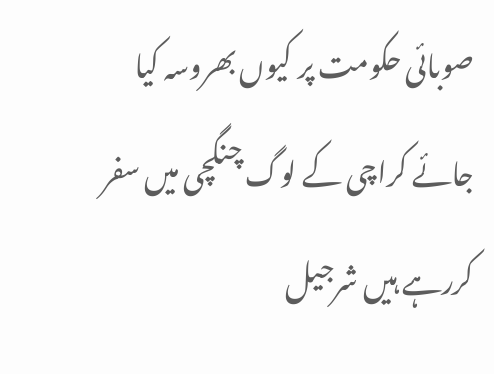صوبائی حکومت پر کیوں بھروسہ کیا جائے کراچی کے لوگ چنگچی میں سفر کررہے ہیں شرجیل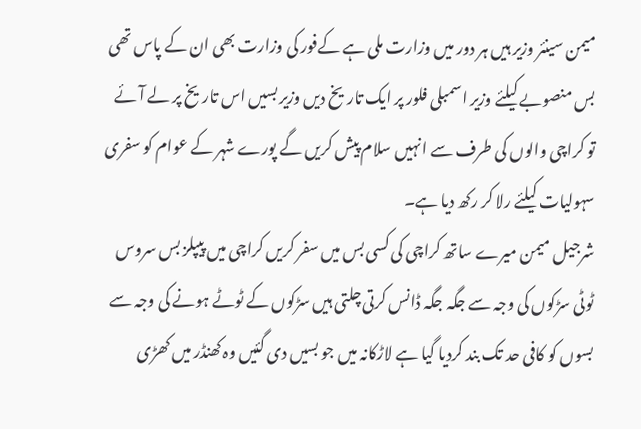میمن سینئر وزیر ہیں ہر دور میں وزارت ملی ہے کےفور کی وزارت بھی ان کے پاس تھی بس منصوبے کیلئے وزیر اسمبلی فلور پر ایک تاریخ دیں وزیر بسیں اس تاریخ پر لے آئے تو کراچی والوں کی طرف سے انہیں سلام پیش کریں گے پورے شہر کے عوام کو سفری سہولیات کیلئے رلا کر رکھ دیا ہے۔
شرجیل میمن میرے ساتھ کراچی کی کسی بس میں سفر کریں کراچی میں پیپلز بس سروس ٹوٹی سڑکوں کی وجہ سے جگہ جگہ ڈانس کرتی چلتی ہیں سڑکوں کے ٹوٹے ہونے کی وجہ سے بسوں کو کافی حد تک بند کردیا گیا ہے لاڑکانہ میں جو بسیں دی گئیں وہ کھنڈر میں کھڑی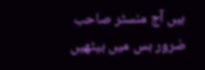ہیں آج منسٹر صاحب ضرور بس میں بیٹھیں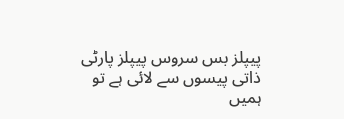پیپلز بس سروس پیپلز پارٹی ذاتی پیسوں سے لائی ہے تو ہمیں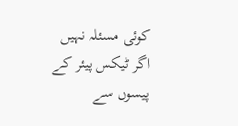کوئی مسئلہ نہیں اگر ٹیکس پیئر کے پیسوں سے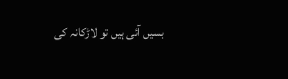بسیں آئی ہیں تو لاڑکانہ کی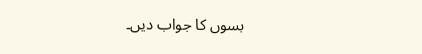بسوں کا جواب دیں۔